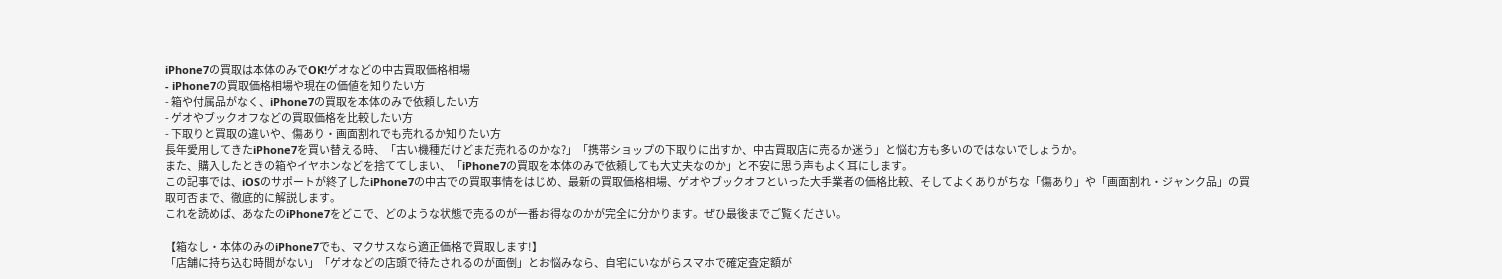iPhone7の買取は本体のみでOK!ゲオなどの中古買取価格相場
- iPhone7の買取価格相場や現在の価値を知りたい方
- 箱や付属品がなく、iPhone7の買取を本体のみで依頼したい方
- ゲオやブックオフなどの買取価格を比較したい方
- 下取りと買取の違いや、傷あり・画面割れでも売れるか知りたい方
長年愛用してきたiPhone7を買い替える時、「古い機種だけどまだ売れるのかな?」「携帯ショップの下取りに出すか、中古買取店に売るか迷う」と悩む方も多いのではないでしょうか。
また、購入したときの箱やイヤホンなどを捨ててしまい、「iPhone7の買取を本体のみで依頼しても大丈夫なのか」と不安に思う声もよく耳にします。
この記事では、iOSのサポートが終了したiPhone7の中古での買取事情をはじめ、最新の買取価格相場、ゲオやブックオフといった大手業者の価格比較、そしてよくありがちな「傷あり」や「画面割れ・ジャンク品」の買取可否まで、徹底的に解説します。
これを読めば、あなたのiPhone7をどこで、どのような状態で売るのが一番お得なのかが完全に分かります。ぜひ最後までご覧ください。

【箱なし・本体のみのiPhone7でも、マクサスなら適正価格で買取します!】
「店舗に持ち込む時間がない」「ゲオなどの店頭で待たされるのが面倒」とお悩みなら、自宅にいながらスマホで確定査定額が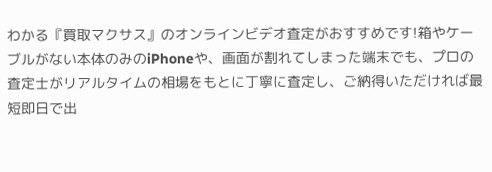わかる『買取マクサス』のオンラインビデオ査定がおすすめです!箱やケーブルがない本体のみのiPhoneや、画面が割れてしまった端末でも、プロの査定士がリアルタイムの相場をもとに丁寧に査定し、ご納得いただければ最短即日で出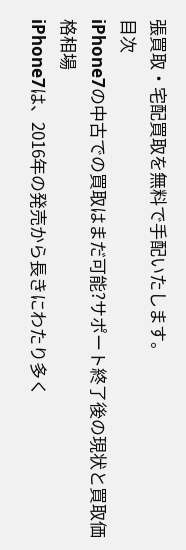張買取・宅配買取を無料で手配いたします。
目次
iPhone7の中古での買取はまだ可能?サポート終了後の現状と買取価格相場
iPhone7は、2016年の発売から長きにわたり多く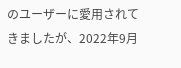のユーザーに愛用されてきましたが、2022年9月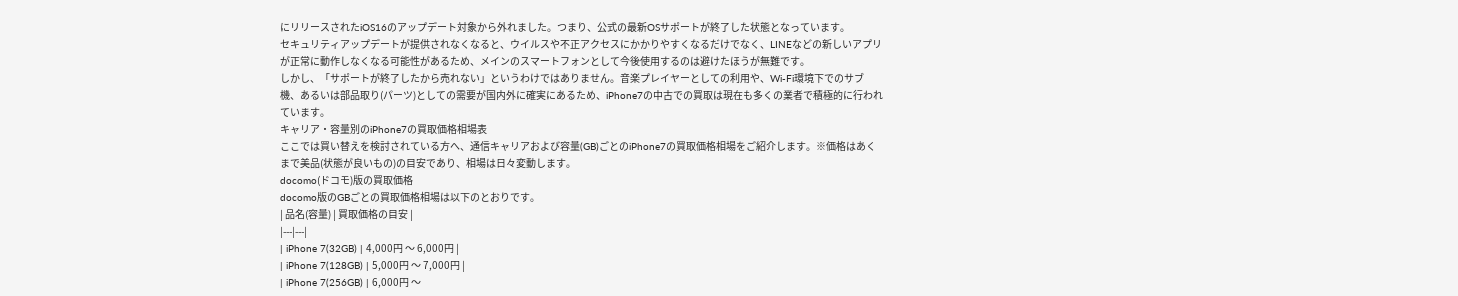にリリースされたiOS16のアップデート対象から外れました。つまり、公式の最新OSサポートが終了した状態となっています。
セキュリティアップデートが提供されなくなると、ウイルスや不正アクセスにかかりやすくなるだけでなく、LINEなどの新しいアプリが正常に動作しなくなる可能性があるため、メインのスマートフォンとして今後使用するのは避けたほうが無難です。
しかし、「サポートが終了したから売れない」というわけではありません。音楽プレイヤーとしての利用や、Wi-Fi環境下でのサブ機、あるいは部品取り(パーツ)としての需要が国内外に確実にあるため、iPhone7の中古での買取は現在も多くの業者で積極的に行われています。
キャリア・容量別のiPhone7の買取価格相場表
ここでは買い替えを検討されている方へ、通信キャリアおよび容量(GB)ごとのiPhone7の買取価格相場をご紹介します。※価格はあくまで美品(状態が良いもの)の目安であり、相場は日々変動します。
docomo(ドコモ)版の買取価格
docomo版のGBごとの買取価格相場は以下のとおりです。
| 品名(容量) | 買取価格の目安 |
|---|---|
| iPhone 7(32GB) | 4,000円 〜 6,000円 |
| iPhone 7(128GB) | 5,000円 〜 7,000円 |
| iPhone 7(256GB) | 6,000円 〜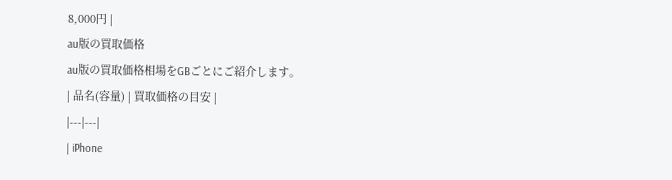8,000円 |
au版の買取価格
au版の買取価格相場をGBごとにご紹介します。
| 品名(容量) | 買取価格の目安 |
|---|---|
| iPhone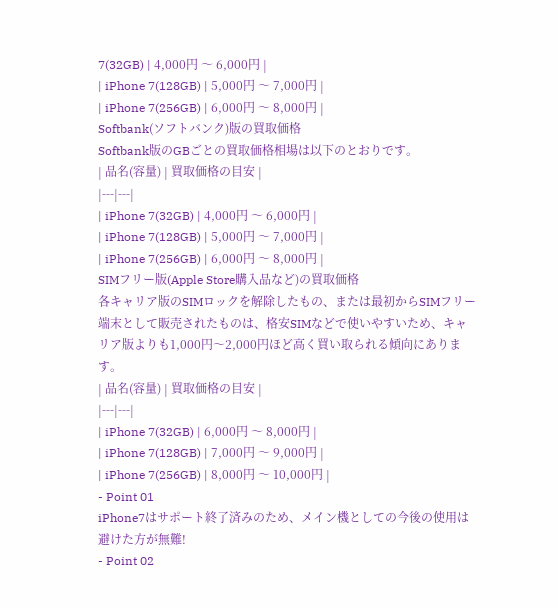7(32GB) | 4,000円 〜 6,000円 |
| iPhone 7(128GB) | 5,000円 〜 7,000円 |
| iPhone 7(256GB) | 6,000円 〜 8,000円 |
Softbank(ソフトバンク)版の買取価格
Softbank版のGBごとの買取価格相場は以下のとおりです。
| 品名(容量) | 買取価格の目安 |
|---|---|
| iPhone 7(32GB) | 4,000円 〜 6,000円 |
| iPhone 7(128GB) | 5,000円 〜 7,000円 |
| iPhone 7(256GB) | 6,000円 〜 8,000円 |
SIMフリー版(Apple Store購入品など)の買取価格
各キャリア版のSIMロックを解除したもの、または最初からSIMフリー端末として販売されたものは、格安SIMなどで使いやすいため、キャリア版よりも1,000円〜2,000円ほど高く買い取られる傾向にあります。
| 品名(容量) | 買取価格の目安 |
|---|---|
| iPhone 7(32GB) | 6,000円 〜 8,000円 |
| iPhone 7(128GB) | 7,000円 〜 9,000円 |
| iPhone 7(256GB) | 8,000円 〜 10,000円 |
- Point 01
iPhone7はサポート終了済みのため、メイン機としての今後の使用は避けた方が無難!
- Point 02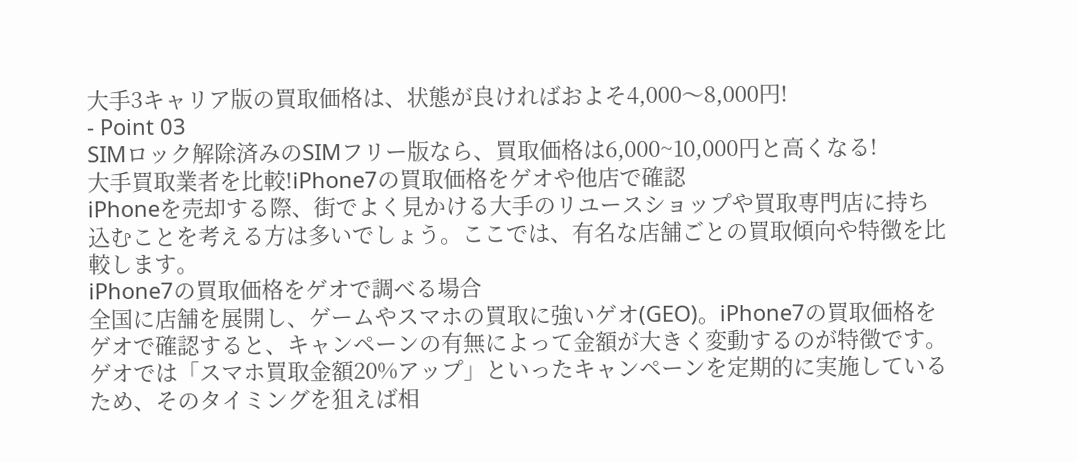大手3キャリア版の買取価格は、状態が良ければおよそ4,000〜8,000円!
- Point 03
SIMロック解除済みのSIMフリー版なら、買取価格は6,000~10,000円と高くなる!
大手買取業者を比較!iPhone7の買取価格をゲオや他店で確認
iPhoneを売却する際、街でよく見かける大手のリユースショップや買取専門店に持ち込むことを考える方は多いでしょう。ここでは、有名な店舗ごとの買取傾向や特徴を比較します。
iPhone7の買取価格をゲオで調べる場合
全国に店舗を展開し、ゲームやスマホの買取に強いゲオ(GEO)。iPhone7の買取価格をゲオで確認すると、キャンペーンの有無によって金額が大きく変動するのが特徴です。ゲオでは「スマホ買取金額20%アップ」といったキャンペーンを定期的に実施しているため、そのタイミングを狙えば相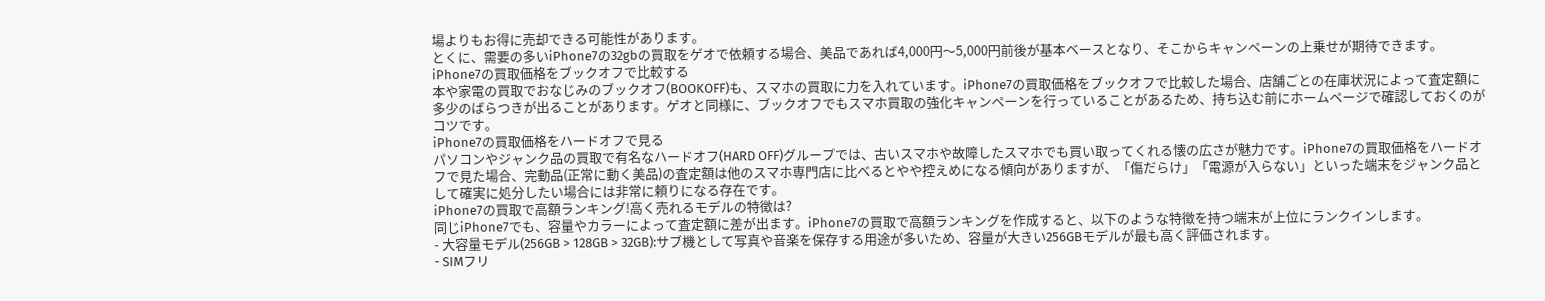場よりもお得に売却できる可能性があります。
とくに、需要の多いiPhone7の32gbの買取をゲオで依頼する場合、美品であれば4,000円〜5,000円前後が基本ベースとなり、そこからキャンペーンの上乗せが期待できます。
iPhone7の買取価格をブックオフで比較する
本や家電の買取でおなじみのブックオフ(BOOKOFF)も、スマホの買取に力を入れています。iPhone7の買取価格をブックオフで比較した場合、店舗ごとの在庫状況によって査定額に多少のばらつきが出ることがあります。ゲオと同様に、ブックオフでもスマホ買取の強化キャンペーンを行っていることがあるため、持ち込む前にホームページで確認しておくのがコツです。
iPhone7の買取価格をハードオフで見る
パソコンやジャンク品の買取で有名なハードオフ(HARD OFF)グループでは、古いスマホや故障したスマホでも買い取ってくれる懐の広さが魅力です。iPhone7の買取価格をハードオフで見た場合、完動品(正常に動く美品)の査定額は他のスマホ専門店に比べるとやや控えめになる傾向がありますが、「傷だらけ」「電源が入らない」といった端末をジャンク品として確実に処分したい場合には非常に頼りになる存在です。
iPhone7の買取で高額ランキング!高く売れるモデルの特徴は?
同じiPhone7でも、容量やカラーによって査定額に差が出ます。iPhone7の買取で高額ランキングを作成すると、以下のような特徴を持つ端末が上位にランクインします。
- 大容量モデル(256GB > 128GB > 32GB):サブ機として写真や音楽を保存する用途が多いため、容量が大きい256GBモデルが最も高く評価されます。
- SIMフリ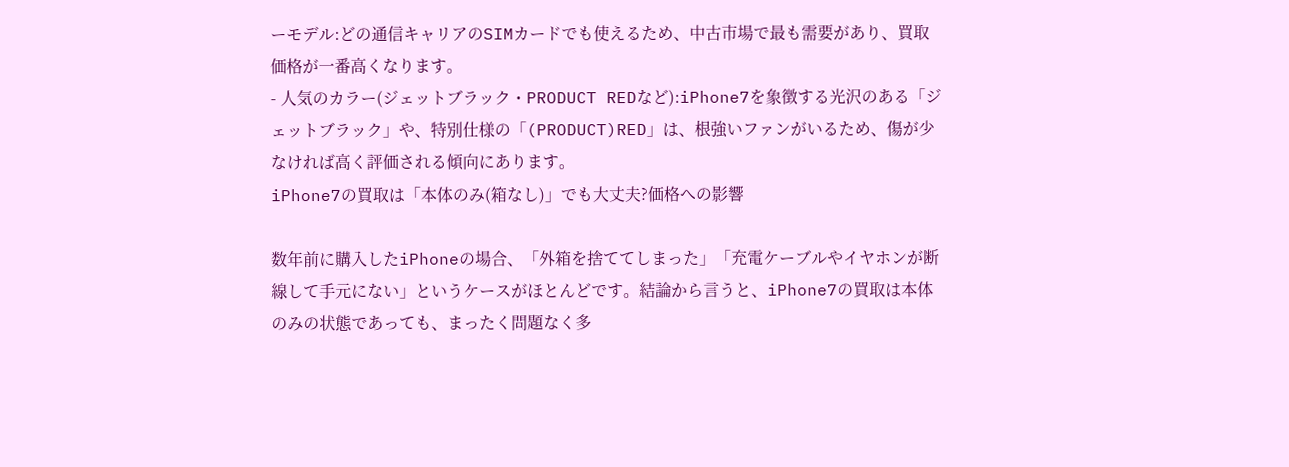ーモデル:どの通信キャリアのSIMカードでも使えるため、中古市場で最も需要があり、買取価格が一番高くなります。
- 人気のカラー(ジェットブラック・PRODUCT REDなど):iPhone7を象徴する光沢のある「ジェットブラック」や、特別仕様の「(PRODUCT)RED」は、根強いファンがいるため、傷が少なければ高く評価される傾向にあります。
iPhone7の買取は「本体のみ(箱なし)」でも大丈夫?価格への影響

数年前に購入したiPhoneの場合、「外箱を捨ててしまった」「充電ケーブルやイヤホンが断線して手元にない」というケースがほとんどです。結論から言うと、iPhone7の買取は本体のみの状態であっても、まったく問題なく多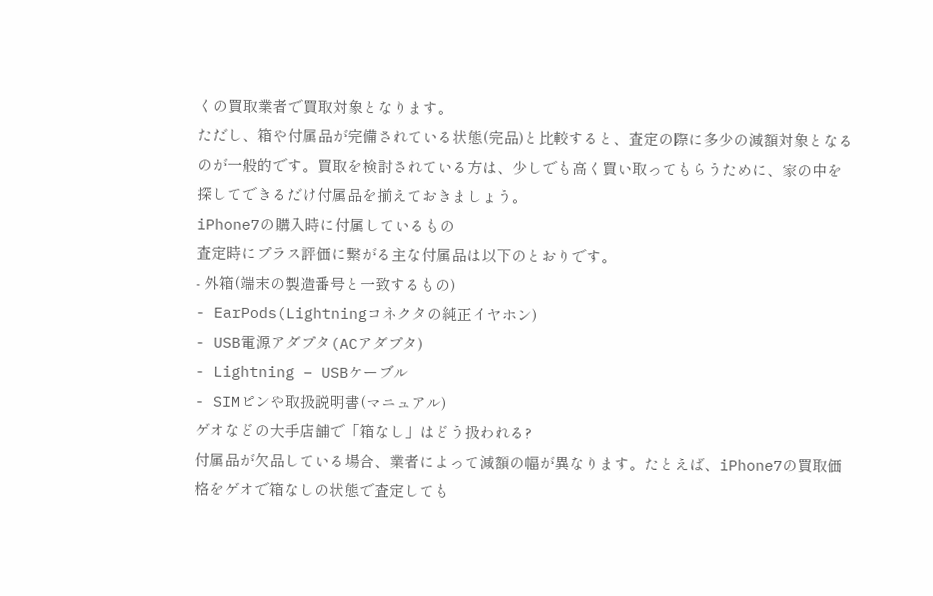くの買取業者で買取対象となります。
ただし、箱や付属品が完備されている状態(完品)と比較すると、査定の際に多少の減額対象となるのが一般的です。買取を検討されている方は、少しでも高く買い取ってもらうために、家の中を探してできるだけ付属品を揃えておきましょう。
iPhone7の購入時に付属しているもの
査定時にプラス評価に繋がる主な付属品は以下のとおりです。
- 外箱(端末の製造番号と一致するもの)
- EarPods(Lightningコネクタの純正イヤホン)
- USB電源アダプタ(ACアダプタ)
- Lightning – USBケーブル
- SIMピンや取扱説明書(マニュアル)
ゲオなどの大手店舗で「箱なし」はどう扱われる?
付属品が欠品している場合、業者によって減額の幅が異なります。たとえば、iPhone7の買取価格をゲオで箱なしの状態で査定しても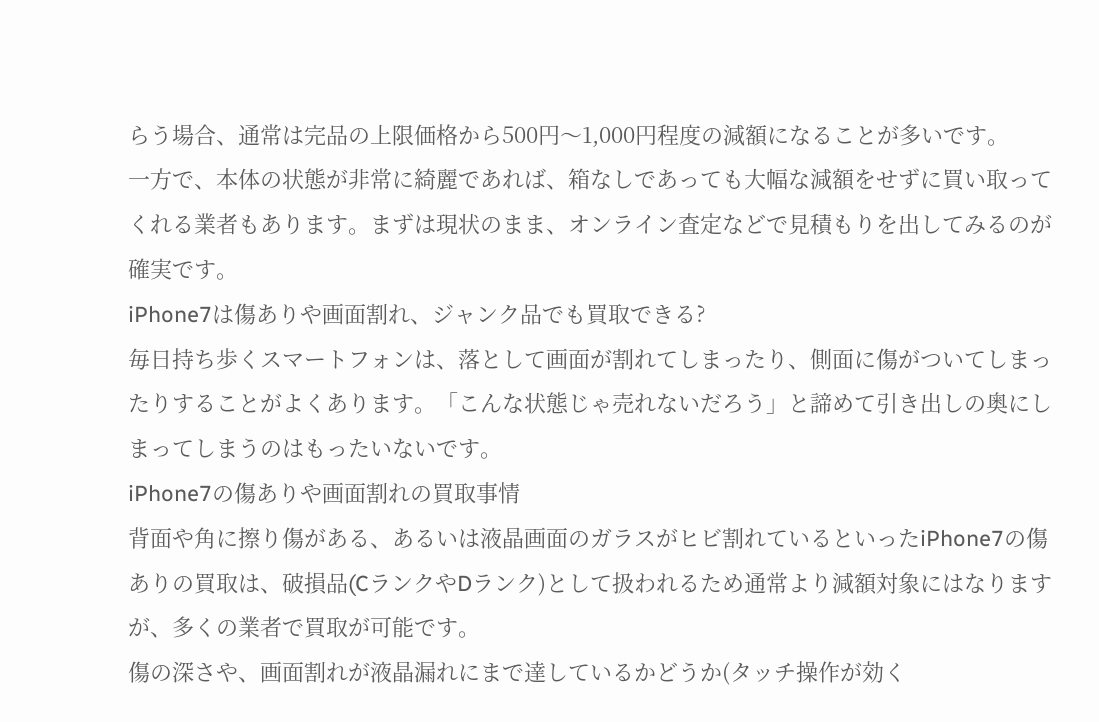らう場合、通常は完品の上限価格から500円〜1,000円程度の減額になることが多いです。
一方で、本体の状態が非常に綺麗であれば、箱なしであっても大幅な減額をせずに買い取ってくれる業者もあります。まずは現状のまま、オンライン査定などで見積もりを出してみるのが確実です。
iPhone7は傷ありや画面割れ、ジャンク品でも買取できる?
毎日持ち歩くスマートフォンは、落として画面が割れてしまったり、側面に傷がついてしまったりすることがよくあります。「こんな状態じゃ売れないだろう」と諦めて引き出しの奥にしまってしまうのはもったいないです。
iPhone7の傷ありや画面割れの買取事情
背面や角に擦り傷がある、あるいは液晶画面のガラスがヒビ割れているといったiPhone7の傷ありの買取は、破損品(CランクやDランク)として扱われるため通常より減額対象にはなりますが、多くの業者で買取が可能です。
傷の深さや、画面割れが液晶漏れにまで達しているかどうか(タッチ操作が効く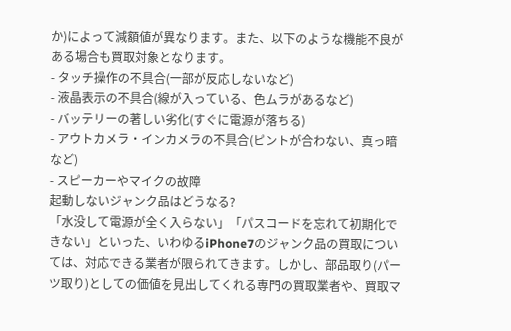か)によって減額値が異なります。また、以下のような機能不良がある場合も買取対象となります。
- タッチ操作の不具合(一部が反応しないなど)
- 液晶表示の不具合(線が入っている、色ムラがあるなど)
- バッテリーの著しい劣化(すぐに電源が落ちる)
- アウトカメラ・インカメラの不具合(ピントが合わない、真っ暗など)
- スピーカーやマイクの故障
起動しないジャンク品はどうなる?
「水没して電源が全く入らない」「パスコードを忘れて初期化できない」といった、いわゆるiPhone7のジャンク品の買取については、対応できる業者が限られてきます。しかし、部品取り(パーツ取り)としての価値を見出してくれる専門の買取業者や、買取マ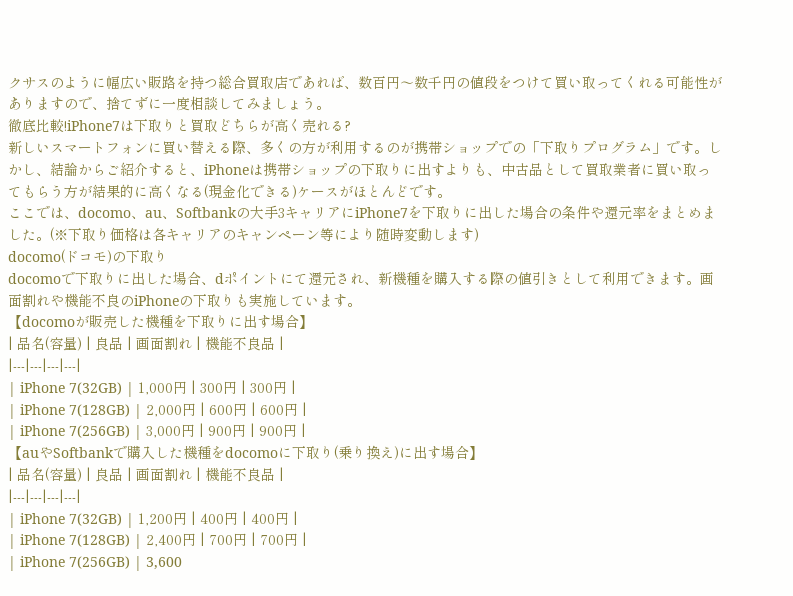クサスのように幅広い販路を持つ総合買取店であれば、数百円〜数千円の値段をつけて買い取ってくれる可能性がありますので、捨てずに一度相談してみましょう。
徹底比較!iPhone7は下取りと買取どちらが高く売れる?
新しいスマートフォンに買い替える際、多くの方が利用するのが携帯ショップでの「下取りプログラム」です。しかし、結論からご紹介すると、iPhoneは携帯ショップの下取りに出すよりも、中古品として買取業者に買い取ってもらう方が結果的に高くなる(現金化できる)ケースがほとんどです。
ここでは、docomo、au、Softbankの大手3キャリアにiPhone7を下取りに出した場合の条件や還元率をまとめました。(※下取り価格は各キャリアのキャンペーン等により随時変動します)
docomo(ドコモ)の下取り
docomoで下取りに出した場合、dポイントにて還元され、新機種を購入する際の値引きとして利用できます。画面割れや機能不良のiPhoneの下取りも実施しています。
【docomoが販売した機種を下取りに出す場合】
| 品名(容量) | 良品 | 画面割れ | 機能不良品 |
|---|---|---|---|
| iPhone 7(32GB) | 1,000円 | 300円 | 300円 |
| iPhone 7(128GB) | 2,000円 | 600円 | 600円 |
| iPhone 7(256GB) | 3,000円 | 900円 | 900円 |
【auやSoftbankで購入した機種をdocomoに下取り(乗り換え)に出す場合】
| 品名(容量) | 良品 | 画面割れ | 機能不良品 |
|---|---|---|---|
| iPhone 7(32GB) | 1,200円 | 400円 | 400円 |
| iPhone 7(128GB) | 2,400円 | 700円 | 700円 |
| iPhone 7(256GB) | 3,600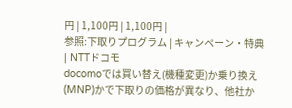円 | 1,100円 | 1,100円 |
参照:下取りプログラム | キャンペーン・特典 | NTTドコモ
docomoでは買い替え(機種変更)か乗り換え(MNP)かで下取りの価格が異なり、他社か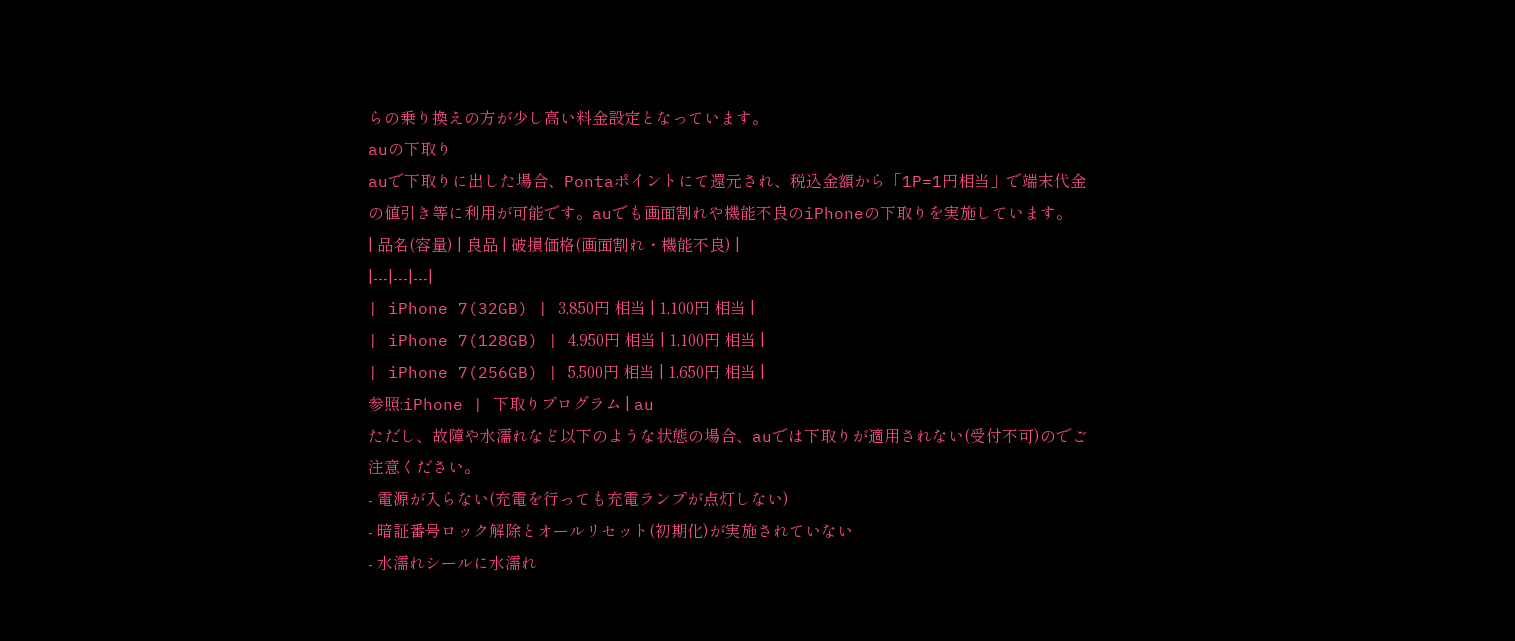らの乗り換えの方が少し高い料金設定となっています。
auの下取り
auで下取りに出した場合、Pontaポイントにて還元され、税込金額から「1P=1円相当」で端末代金の値引き等に利用が可能です。auでも画面割れや機能不良のiPhoneの下取りを実施しています。
| 品名(容量) | 良品 | 破損価格(画面割れ・機能不良) |
|---|---|---|
| iPhone 7(32GB) | 3,850円 相当 | 1,100円 相当 |
| iPhone 7(128GB) | 4,950円 相当 | 1,100円 相当 |
| iPhone 7(256GB) | 5,500円 相当 | 1,650円 相当 |
参照:iPhone | 下取りプログラム | au
ただし、故障や水濡れなど以下のような状態の場合、auでは下取りが適用されない(受付不可)のでご注意ください。
- 電源が入らない(充電を行っても充電ランプが点灯しない)
- 暗証番号ロック解除とオールリセット(初期化)が実施されていない
- 水濡れシールに水濡れ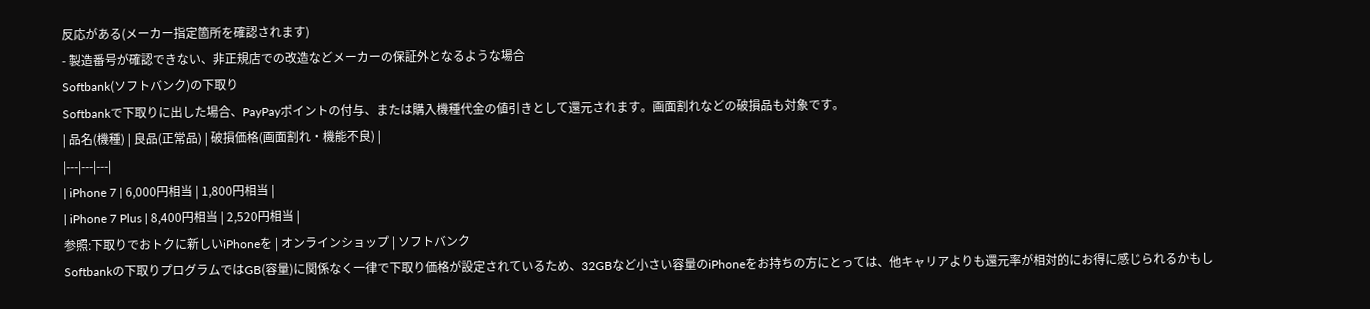反応がある(メーカー指定箇所を確認されます)
- 製造番号が確認できない、非正規店での改造などメーカーの保証外となるような場合
Softbank(ソフトバンク)の下取り
Softbankで下取りに出した場合、PayPayポイントの付与、または購入機種代金の値引きとして還元されます。画面割れなどの破損品も対象です。
| 品名(機種) | 良品(正常品) | 破損価格(画面割れ・機能不良) |
|---|---|---|
| iPhone 7 | 6,000円相当 | 1,800円相当 |
| iPhone 7 Plus | 8,400円相当 | 2,520円相当 |
参照:下取りでおトクに新しいiPhoneを | オンラインショップ | ソフトバンク
Softbankの下取りプログラムではGB(容量)に関係なく一律で下取り価格が設定されているため、32GBなど小さい容量のiPhoneをお持ちの方にとっては、他キャリアよりも還元率が相対的にお得に感じられるかもし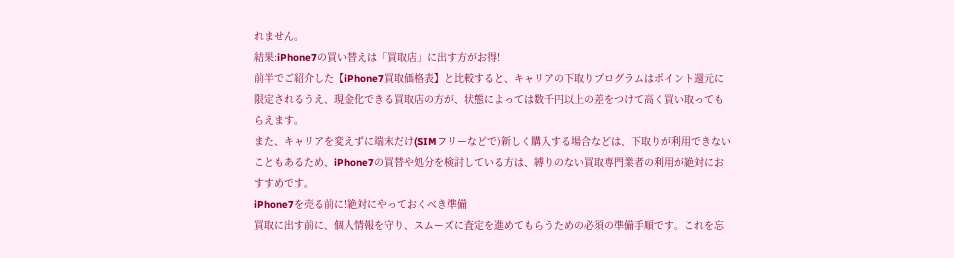れません。
結果:iPhone7の買い替えは「買取店」に出す方がお得!
前半でご紹介した【iPhone7買取価格表】と比較すると、キャリアの下取りプログラムはポイント還元に限定されるうえ、現金化できる買取店の方が、状態によっては数千円以上の差をつけて高く買い取ってもらえます。
また、キャリアを変えずに端末だけ(SIMフリーなどで)新しく購入する場合などは、下取りが利用できないこともあるため、iPhone7の買替や処分を検討している方は、縛りのない買取専門業者の利用が絶対におすすめです。
iPhone7を売る前に!絶対にやっておくべき準備
買取に出す前に、個人情報を守り、スムーズに査定を進めてもらうための必須の準備手順です。これを忘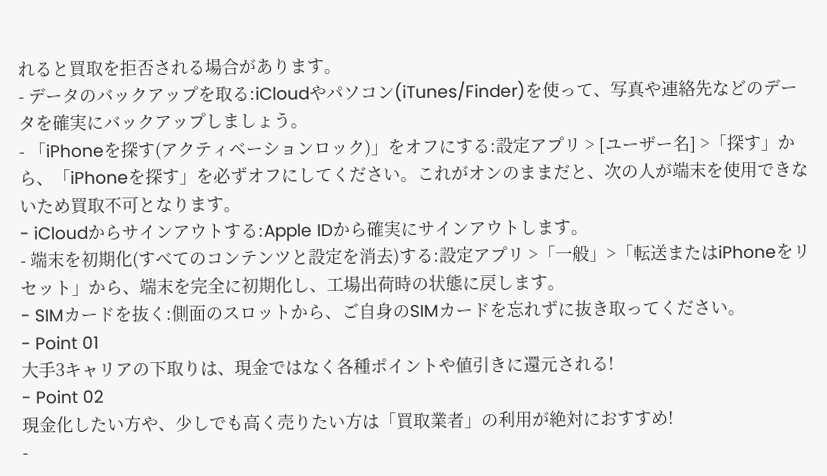れると買取を拒否される場合があります。
- データのバックアップを取る:iCloudやパソコン(iTunes/Finder)を使って、写真や連絡先などのデータを確実にバックアップしましょう。
- 「iPhoneを探す(アクティベーションロック)」をオフにする:設定アプリ > [ユーザー名] >「探す」から、「iPhoneを探す」を必ずオフにしてください。これがオンのままだと、次の人が端末を使用できないため買取不可となります。
- iCloudからサインアウトする:Apple IDから確実にサインアウトします。
- 端末を初期化(すべてのコンテンツと設定を消去)する:設定アプリ >「一般」>「転送またはiPhoneをリセット」から、端末を完全に初期化し、工場出荷時の状態に戻します。
- SIMカードを抜く:側面のスロットから、ご自身のSIMカードを忘れずに抜き取ってください。
- Point 01
大手3キャリアの下取りは、現金ではなく各種ポイントや値引きに還元される!
- Point 02
現金化したい方や、少しでも高く売りたい方は「買取業者」の利用が絶対におすすめ!
-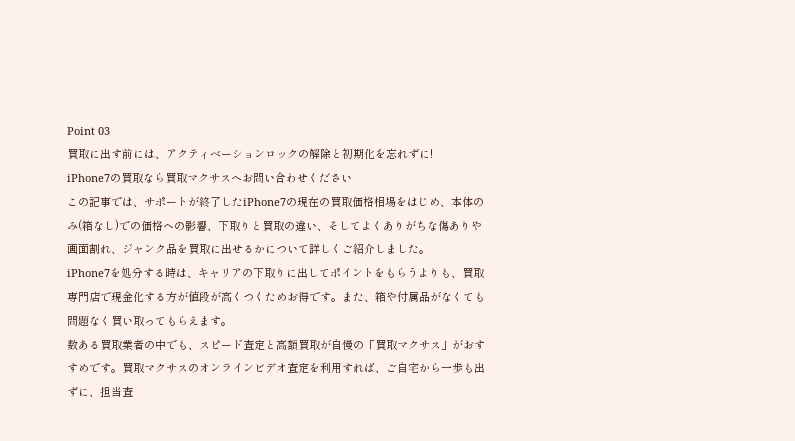Point 03
買取に出す前には、アクティベーションロックの解除と初期化を忘れずに!
iPhone7の買取なら買取マクサスへお問い合わせください
この記事では、サポートが終了したiPhone7の現在の買取価格相場をはじめ、本体のみ(箱なし)での価格への影響、下取りと買取の違い、そしてよくありがちな傷ありや画面割れ、ジャンク品を買取に出せるかについて詳しくご紹介しました。
iPhone7を処分する時は、キャリアの下取りに出してポイントをもらうよりも、買取専門店で現金化する方が値段が高くつくためお得です。また、箱や付属品がなくても問題なく買い取ってもらえます。
数ある買取業者の中でも、スピード査定と高額買取が自慢の「買取マクサス」がおすすめです。買取マクサスのオンラインビデオ査定を利用すれば、ご自宅から一歩も出ずに、担当査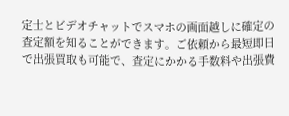定士とビデオチャットでスマホの画面越しに確定の査定額を知ることができます。ご依頼から最短即日で出張買取も可能で、査定にかかる手数料や出張費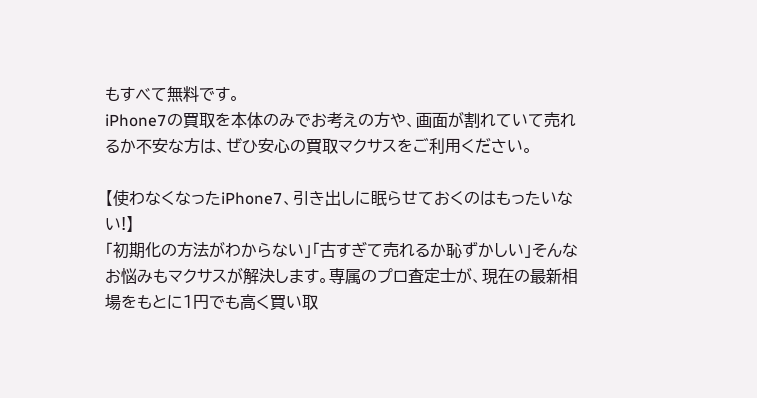もすべて無料です。
iPhone7の買取を本体のみでお考えの方や、画面が割れていて売れるか不安な方は、ぜひ安心の買取マクサスをご利用ください。

【使わなくなったiPhone7、引き出しに眠らせておくのはもったいない!】
「初期化の方法がわからない」「古すぎて売れるか恥ずかしい」そんなお悩みもマクサスが解決します。専属のプロ査定士が、現在の最新相場をもとに1円でも高く買い取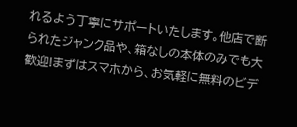れるよう丁寧にサポートいたします。他店で断られたジャンク品や、箱なしの本体のみでも大歓迎!まずはスマホから、お気軽に無料のビデ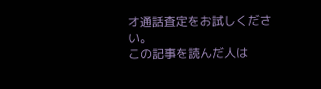オ通話査定をお試しください。
この記事を読んだ人は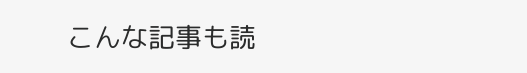こんな記事も読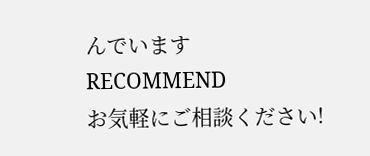んでいます
RECOMMEND
お気軽にご相談ください!